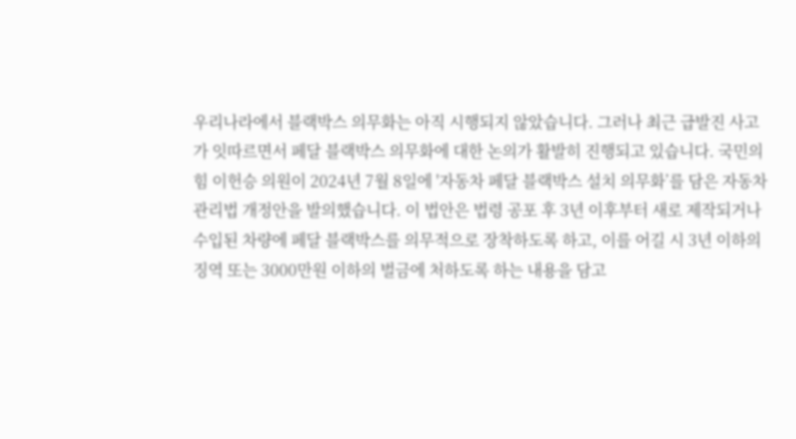우리나라에서 블랙박스 의무화는 아직 시행되지 않았습니다. 그러나 최근 급발진 사고가 잇따르면서 페달 블랙박스 의무화에 대한 논의가 활발히 진행되고 있습니다. 국민의힘 이헌승 의원이 2024년 7월 8일에 '자동차 페달 블랙박스 설치 의무화’를 담은 자동차관리법 개정안을 발의했습니다. 이 법안은 법령 공포 후 3년 이후부터 새로 제작되거나 수입된 차량에 페달 블랙박스를 의무적으로 장착하도록 하고, 이를 어길 시 3년 이하의 징역 또는 3000만원 이하의 벌금에 처하도록 하는 내용을 담고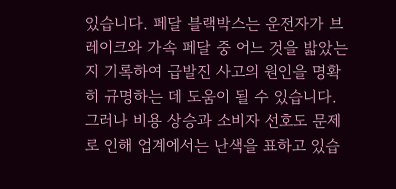있습니다. 페달 블랙박스는 운전자가 브레이크와 가속 페달 중 어느 것을 밟았는지 기록하여 급발진 사고의 원인을 명확히 규명하는 데 도움이 될 수 있습니다. 그러나 비용 상승과 소비자 선호도 문제로 인해 업계에서는 난색을 표하고 있습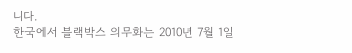니다.
한국에서 블랙박스 의무화는 2010년 7월 1일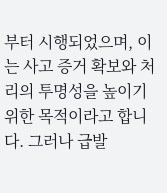부터 시행되었으며, 이는 사고 증거 확보와 처리의 투명성을 높이기 위한 목적이라고 합니다. 그러나 급발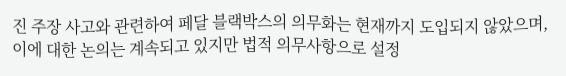진 주장 사고와 관련하여 페달 블랙박스의 의무화는 현재까지 도입되지 않았으며, 이에 대한 논의는 계속되고 있지만 법적 의무사항으로 설정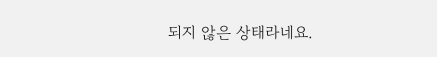되지 않은 상태라네요.